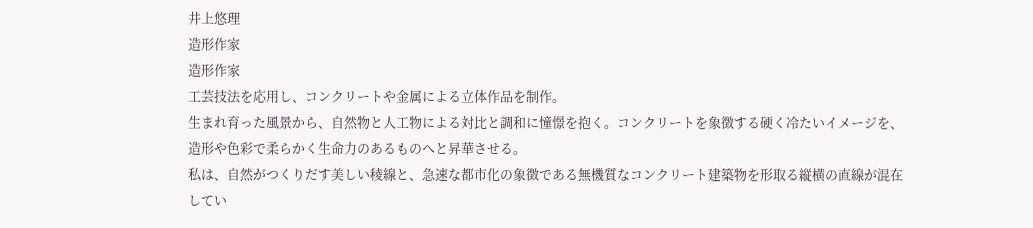井上悠理
造形作家
造形作家
工芸技法を応用し、コンクリートや金属による立体作品を制作。
生まれ育った風景から、自然物と人工物による対比と調和に憧憬を抱く。コンクリートを象徴する硬く冷たいイメージを、造形や色彩で柔らかく生命力のあるものへと昇華させる。
私は、自然がつくりだす美しい稜線と、急速な都市化の象徴である無機質なコンクリート建築物を形取る縦横の直線が混在してい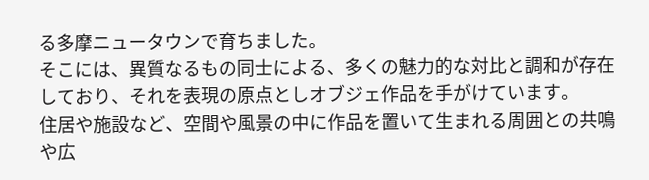る多摩ニュータウンで育ちました。
そこには、異質なるもの同士による、多くの魅力的な対比と調和が存在しており、それを表現の原点としオブジェ作品を手がけています。
住居や施設など、空間や風景の中に作品を置いて生まれる周囲との共鳴や広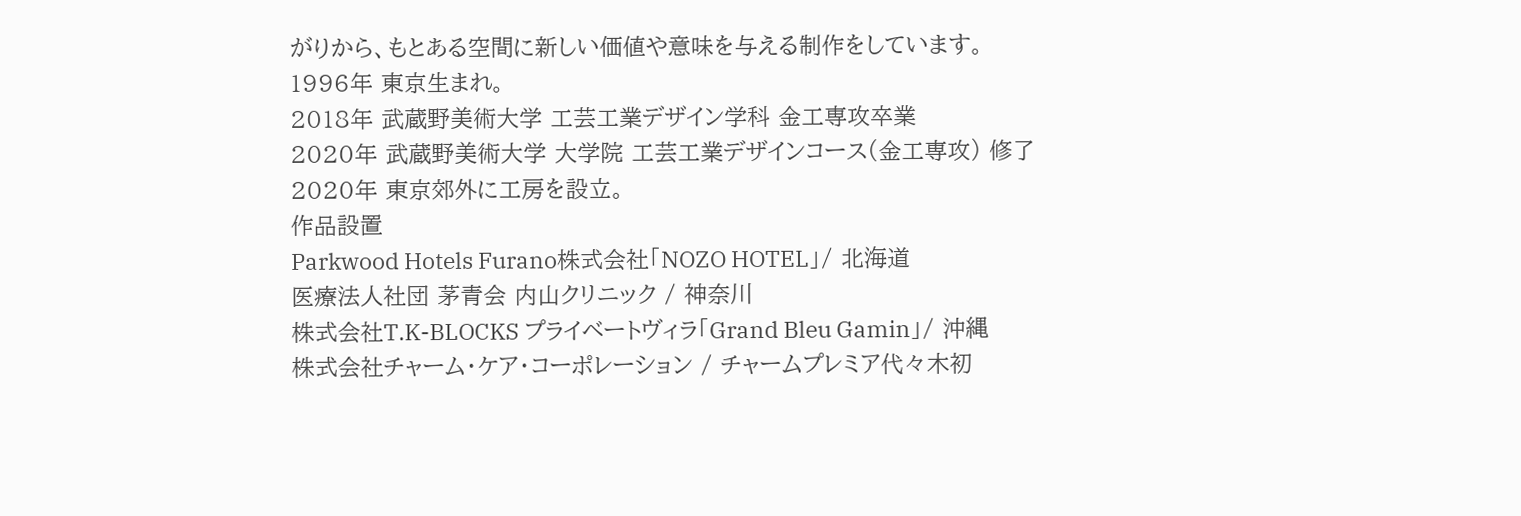がりから、もとある空間に新しい価値や意味を与える制作をしています。
1996年 東京生まれ。
2018年 武蔵野美術大学 工芸工業デザイン学科 金工専攻卒業
2020年 武蔵野美術大学 大学院 工芸工業デザインコース(金工専攻) 修了
2020年 東京郊外に工房を設立。
作品設置
Parkwood Hotels Furano株式会社「NOZO HOTEL」/ 北海道
医療法人社団 茅青会 内山クリニック / 神奈川
株式会社T.K-BLOCKS プライベートヴィラ「Grand Bleu Gamin」/ 沖縄
株式会社チャーム・ケア・コーポレーション / チャームプレミア代々木初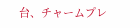台、チャームプレ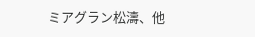ミアグラン松濤、他